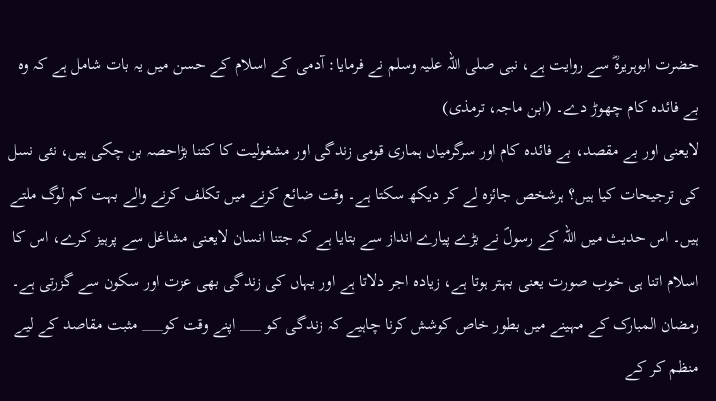حضرت ابوہریرہؓ سے روایت ہے، نبی صلی اللہ علیہ وسلم نے فرمایا: آدمی کے اسلام کے حسن میں یہ بات شامل ہے کہ وہ بے فائدہ کام چھوڑ دے۔ (ابن ماجہ، ترمذی)
لایعنی اور بے مقصد، بے فائدہ کام اور سرگرمیاں ہماری قومی زندگی اور مشغولیت کا کتنا بڑاحصہ بن چکی ہیں، نئی نسل کی ترجیحات کیا ہیں؟ ہرشخص جائزہ لے کر دیکھ سکتا ہے۔ وقت ضائع کرنے میں تکلف کرنے والے بہت کم لوگ ملتے ہیں۔ اس حدیث میں اللہ کے رسولؐ نے بڑے پیارے انداز سے بتایا ہے کہ جتنا انسان لایعنی مشاغل سے پرہیز کرے، اس کا اسلام اتنا ہی خوب صورت یعنی بہتر ہوتا ہے، زیادہ اجر دلاتا ہے اور یہاں کی زندگی بھی عزت اور سکون سے گزرتی ہے۔ رمضان المبارک کے مہینے میں بطور خاص کوشش کرنا چاہیے کہ زندگی کو ___ اپنے وقت کو___ مثبت مقاصد کے لیے منظم کر کے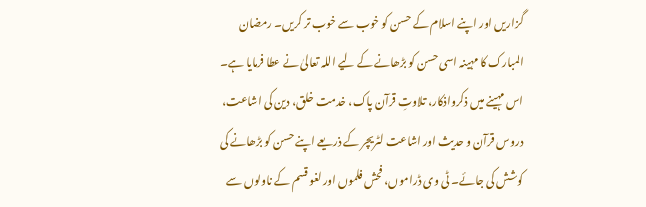گزاریں اور اپنے اسلام کے حسن کو خوب سے خوب تر کریں۔ رمضان المبارک کا مہینہ اسی حسن کو بڑھانے کے لیے اللہ تعالیٰ نے عطا فرمایا ہے۔ اس مہینے میں ذکرواذکار، تلاوتِ قرآن پاک، خدمت خلق، دین کی اشاعت، دروس قرآن و حدیث اور اشاعت لٹریچر کے ذریعے اپنے حسن کو بڑھانے کی کوشش کی جائے۔ ٹی وی ڈراموں، فحش فلموں اور لغو قسم کے ناولوں سے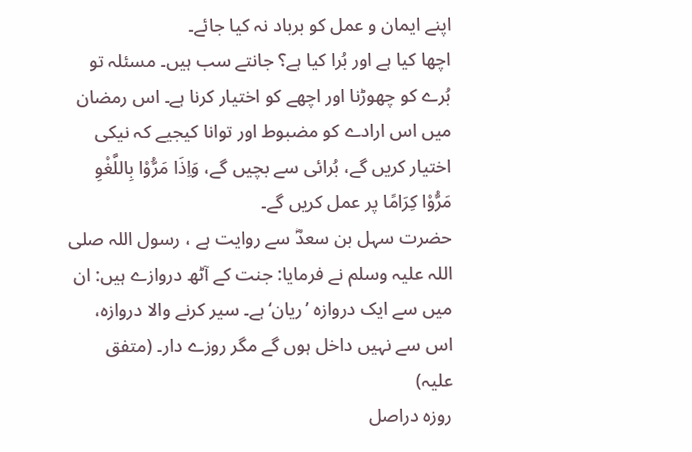اپنے ایمان و عمل کو برباد نہ کیا جائے۔
اچھا کیا ہے اور بُرا کیا ہے؟ جانتے سب ہیں۔ مسئلہ تو بُرے کو چھوڑنا اور اچھے کو اختیار کرنا ہے۔ اس رمضان میں اس ارادے کو مضبوط اور توانا کیجیے کہ نیکی اختیار کریں گے، بُرائی سے بچیں گے، وَاِذَا مَرُّوْا بِاللَّغْوِ مَرُّوْا کِرَامًا پر عمل کریں گے۔
حضرت سہل بن سعدؓ سے روایت ہے ، رسول اللہ صلی اللہ علیہ وسلم نے فرمایا: جنت کے آٹھ دروازے ہیں: ان میں سے ایک دروازہ ’ریان‘ ہے۔ سیر کرنے والا دروازہ، اس سے نہیں داخل ہوں گے مگر روزے دار۔ (متفق علیہ)
روزہ دراصل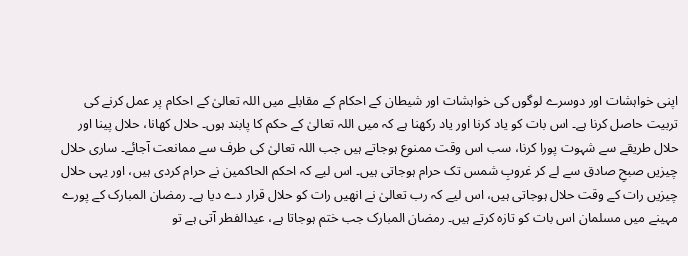اپنی خواہشات اور دوسرے لوگوں کی خواہشات اور شیطان کے احکام کے مقابلے میں اللہ تعالیٰ کے احکام پر عمل کرنے کی تربیت حاصل کرنا ہے۔ اس بات کو یاد کرنا اور یاد رکھنا ہے کہ میں اللہ تعالیٰ کے حکم کا پابند ہوں۔ حلال کھانا، حلال پینا اور حلال طریقے سے شہوت پورا کرنا، سب اس وقت ممنوع ہوجاتے ہیں جب اللہ تعالیٰ کی طرف سے ممانعت آجائے۔ ساری حلال چیزیں صبحِ صادق سے لے کر غروبِ شمس تک حرام ہوجاتی ہیں۔ اس لیے کہ احکم الحاکمین نے حرام کردی ہیں، اور یہی حلال چیزیں رات کے وقت حلال ہوجاتی ہیں، اس لیے کہ رب تعالیٰ نے انھیں رات کو حلال قرار دے دیا ہے۔ رمضان المبارک کے پورے مہینے میں مسلمان اس بات کو تازہ کرتے ہیں۔ رمضان المبارک جب ختم ہوجاتا ہے، عیدالفطر آتی ہے تو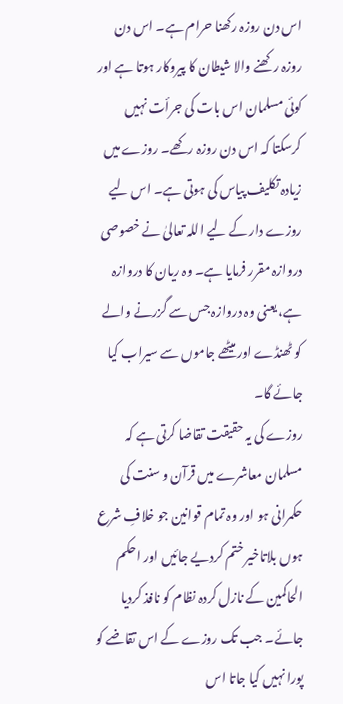اس دن روزہ رکھنا حرام ہے۔ اس دن روزہ رکھنے والا شیطان کا پیروکار ہوتا ہے اور کوئی مسلمان اس بات کی جرأت نہیں کرسکتا کہ اس دن روزہ رکھے۔ روزے میں زیادہ تکلیف پیاس کی ہوتی ہے۔ اس لیے روزے دار کے لیے اللہ تعالیٰ نے خصوصی دروازہ مقرر فرمایا ہے۔ وہ ریان کا دروازہ ہے، یعنی وہ دروازہ جس سے گزرنے والے کو ٹھنڈے اور میٹھے جاموں سے سیراب کیا جائے گا۔
روزے کی یہ حقیقت تقاضا کرتی ہے کہ مسلمان معاشرے میں قرآن و سنت کی حکمرانی ہو اور وہ تمام قوانین جو خلافِ شرع ہوں بلاتاخیر ختم کردیے جائیں اور احکم الحاکمین کے نازل کردہ نظام کو نافذ کردیا جائے۔ جب تک روزے کے اس تقاضے کو پورا نہیں کیا جاتا اس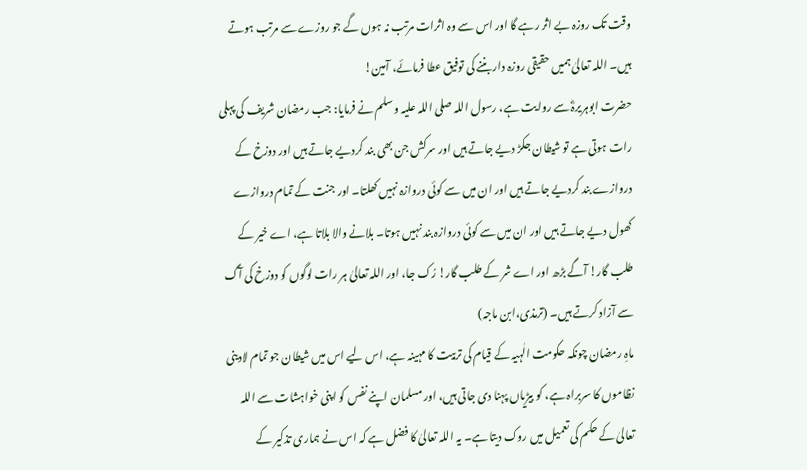وقت تک روزہ بے اثر رہے گا اور اس سے وہ اثرات مرتب نہ ہوں گے جو روزے سے مرتب ہوتے ہیں۔ اللہ تعالیٰ ہمیں حقیقی روزہ دار بننے کی توفیق عطا فرمائے، آمین!
حضرت ابوہریرہؓ سے روایت ہے، رسول اللہ صلی اللہ علیہ وسلم نے فرمایا: جب رمضان شریف کی پہلی رات ہوتی ہے تو شیطان جکڑ دیے جاتے ہیں اور سرکش جن بھی بند کردیے جاتے ہیں اور دوزخ کے دروازے بند کردیے جاتے ہیں اور ان میں سے کوئی دروازہ نہیں کھلتا۔ اور جنت کے تمام دروازے کھول دیے جاتے ہیں اور ان میں سے کوئی دروازہ بند نہیں ہوتا۔ بلانے والا بلاتا ہے، اے خیر کے طلب گار! آگے بڑھ اور اے شر کے طلب گار! رُک جا، اور اللہ تعالیٰ ہر رات لوگوں کو دوزخ کی آگ سے آزاد کرتے ہیں۔ (ترمذی،ابن ماجہ)
ماہِ رمضان چونکہ حکومت الٰہیہ کے قیام کی تربیت کا مہینہ ہے، اس لیے اس میں شیطان جو تمام لادینی نظاموں کا سربراہ ہے، کو بیڑیاں پہنا دی جاتی ہیں، اور مسلمان اپنے نفس کو اپنی خواہشات سے اللہ تعالیٰ کے حکم کی تعمیل میں روک دیتا ہے۔ یہ اللہ تعالیٰ کا فضل ہے کہ اس نے ہماری تذکیر کے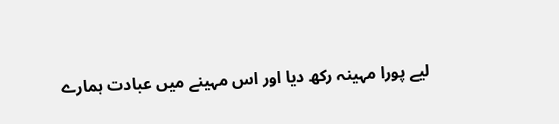لیے پورا مہینہ رکھ دیا اور اس مہینے میں عبادت ہمارے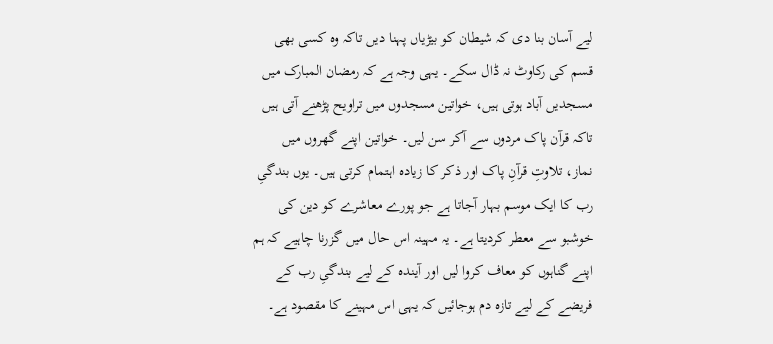لیے آسان بنا دی کہ شیطان کو بیڑیاں پہنا دیں تاکہ وہ کسی بھی قسم کی رکاوٹ نہ ڈال سکے۔ یہی وجہ ہے کہ رمضان المبارک میں مسجدیں آباد ہوتی ہیں، خواتین مسجدوں میں تراویح پڑھنے آتی ہیں تاکہ قرآن پاک مردوں سے آکر سن لیں۔ خواتین اپنے گھروں میں نماز، تلاوتِ قرآنِ پاک اور ذکر کا زیادہ اہتمام کرتی ہیں۔ یوں بندگیِ رب کا ایک موسم بہار آجاتا ہے جو پورے معاشرے کو دین کی خوشبو سے معطر کردیتا ہے۔ یہ مہینہ اس حال میں گزرنا چاہیے کہ ہم اپنے گناہوں کو معاف کروا لیں اور آیندہ کے لیے بندگیِ رب کے فریضے کے لیے تازہ دم ہوجائیں کہ یہی اس مہینے کا مقصود ہے۔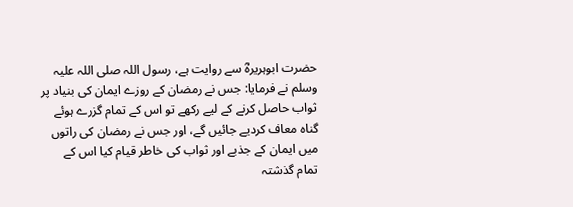حضرت ابوہریرہؓ سے روایت ہے، رسول اللہ صلی اللہ علیہ وسلم نے فرمایا: جس نے رمضان کے روزے ایمان کی بنیاد پر ثواب حاصل کرنے کے لیے رکھے تو اس کے تمام گزرے ہوئے گناہ معاف کردیے جائیں گے، اور جس نے رمضان کی راتوں میں ایمان کے جذبے اور ثواب کی خاطر قیام کیا اس کے تمام گذشتہ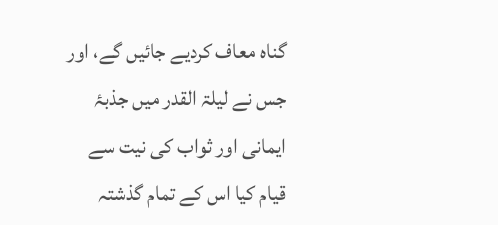گناہ معاف کردیے جائیں گے، اور جس نے لیلۃ القدر میں جذبۂ ایمانی اور ثواب کی نیت سے قیام کیا اس کے تمام گذشتہ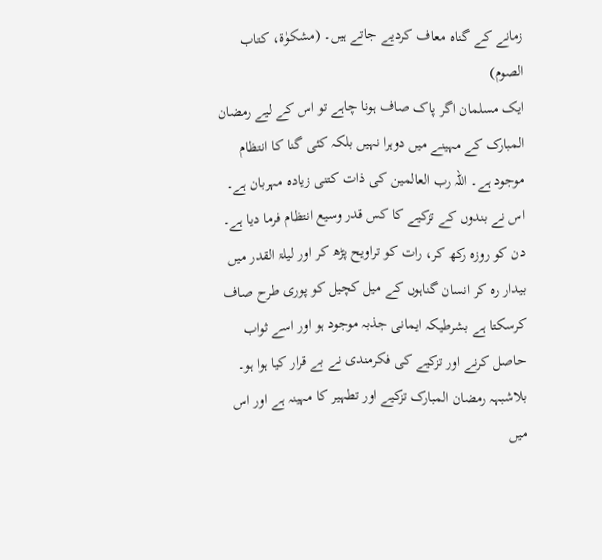زمانے کے گناہ معاف کردیے جاتے ہیں۔ (مشکوٰۃ، کتاب الصوم)
ایک مسلمان اگر پاک صاف ہونا چاہے تو اس کے لیے رمضان المبارک کے مہینے میں دوہرا نہیں بلکہ کئی گنا کا انتظام موجود ہے۔ اللہ رب العالمین کی ذات کتنی زیادہ مہربان ہے۔ اس نے بندوں کے تزکیے کا کس قدر وسیع انتظام فرما دیا ہے۔ دن کو روزہ رکھ کر، رات کو تراویح پڑھ کر اور لیلۃ القدر میں بیدار رہ کر انسان گناہوں کے میل کچیل کو پوری طرح صاف کرسکتا ہے بشرطیکہ ایمانی جذبہ موجود ہو اور اسے ثواب حاصل کرنے اور تزکیے کی فکرمندی نے بے قرار کیا ہوا ہو۔
بلاشبہہ رمضان المبارک تزکیے اور تطہیر کا مہینہ ہے اور اس میں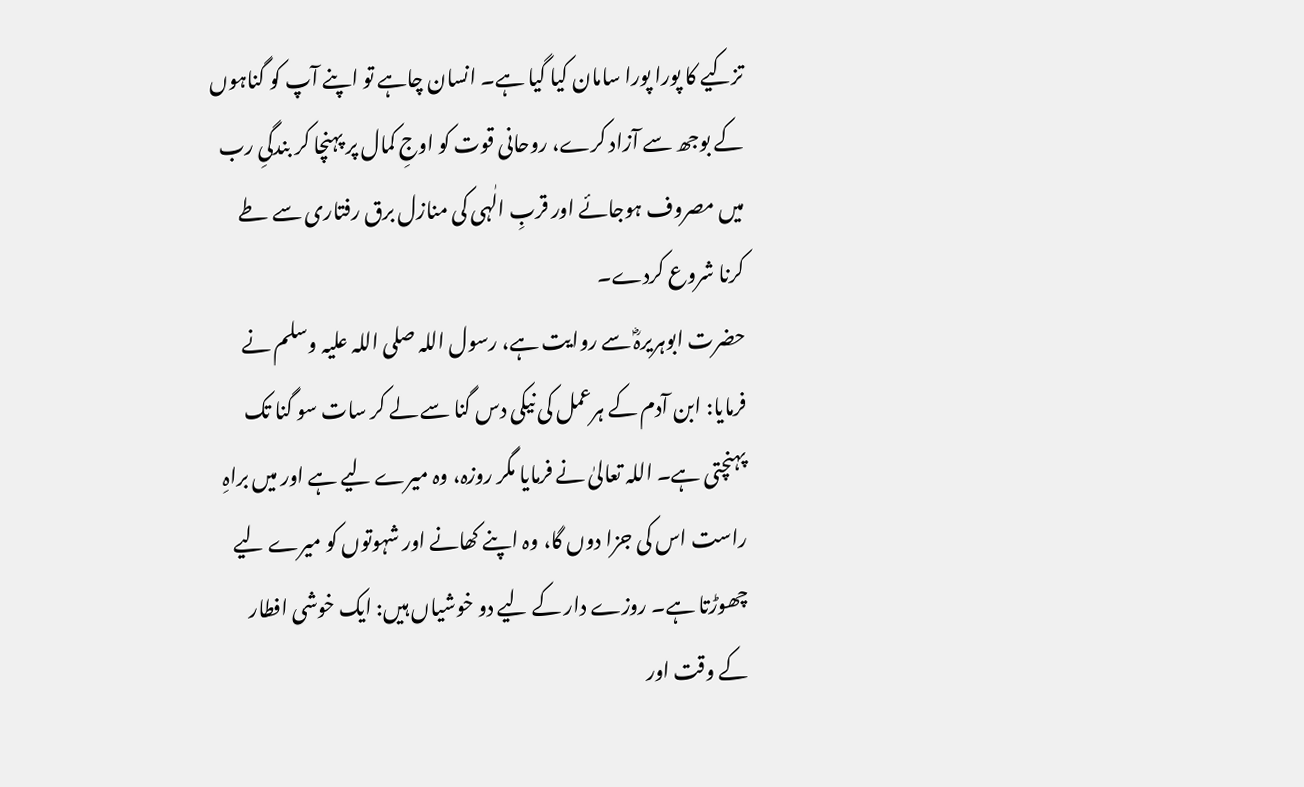تزکیے کا پورا پورا سامان کیا گیا ہے۔ انسان چاہے تو اپنے آپ کو گناہوں کے بوجھ سے آزاد کرے، روحانی قوت کو اوجِ کمال پر پہنچا کر بندگیِ رب میں مصروف ہوجائے اور قربِ الٰہی کی منازل برق رفتاری سے طے کرنا شروع کردے۔
حضرت ابوہریرہؓ سے روایت ہے، رسول اللہ صلی اللہ علیہ وسلم نے فرمایا: ابن آدم کے ہرعمل کی نیکی دس گنا سے لے کر سات سو گنا تک پہنچتی ہے۔ اللہ تعالیٰ نے فرمایا مگر روزہ، وہ میرے لیے ہے اور میں براہِ راست اس کی جزا دوں گا، وہ اپنے کھانے اور شہوتوں کو میرے لیے چھوڑتا ہے۔ روزے دار کے لیے دو خوشیاں ہیں: ایک خوشی افطار کے وقت اور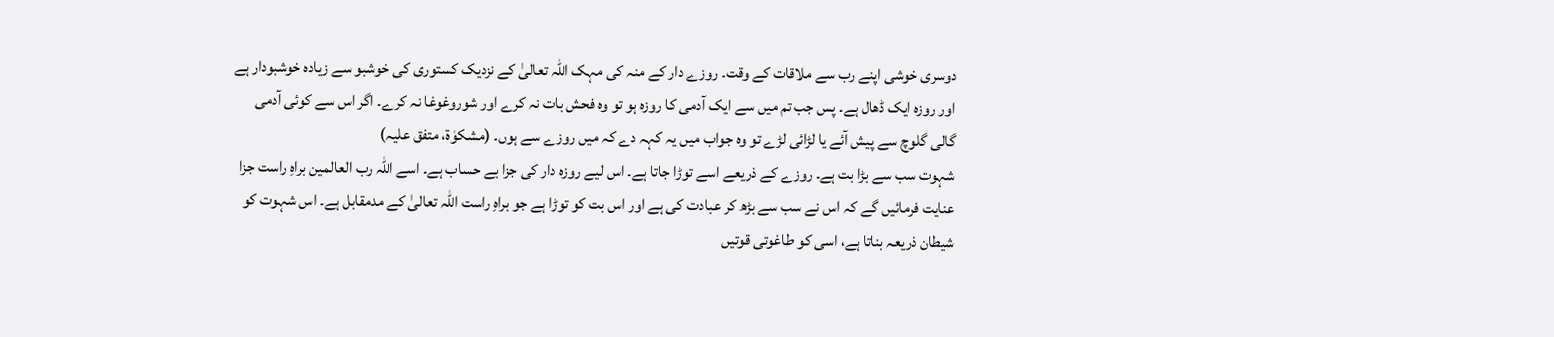دوسری خوشی اپنے رب سے ملاقات کے وقت۔ روزے دار کے منہ کی مہک اللہ تعالیٰ کے نزدیک کستوری کی خوشبو سے زیادہ خوشبودار ہے اور روزہ ایک ڈھال ہے۔ پس جب تم میں سے ایک آدمی کا روزہ ہو تو وہ فحش بات نہ کرے اور شوروغوغا نہ کرے۔ اگر اس سے کوئی آدمی گالی گلوچ سے پیش آئے یا لڑائی لڑے تو وہ جواب میں یہ کہہ دے کہ میں روزے سے ہوں۔ (مشکوٰۃ، متفق علیہ)
شہوت سب سے بڑا بت ہے۔ روزے کے ذریعے اسے توڑا جاتا ہے۔ اس لیے روزہ دار کی جزا بے حساب ہے۔ اسے اللہ رب العالمین براہِ راست جزا عنایت فرمائیں گے کہ اس نے سب سے بڑھ کر عبادت کی ہے اور اس بت کو توڑا ہے جو براہِ راست اللہ تعالیٰ کے مدمقابل ہے۔ اس شہوت کو شیطان ذریعہ بناتا ہے، اسی کو طاغوتی قوتیں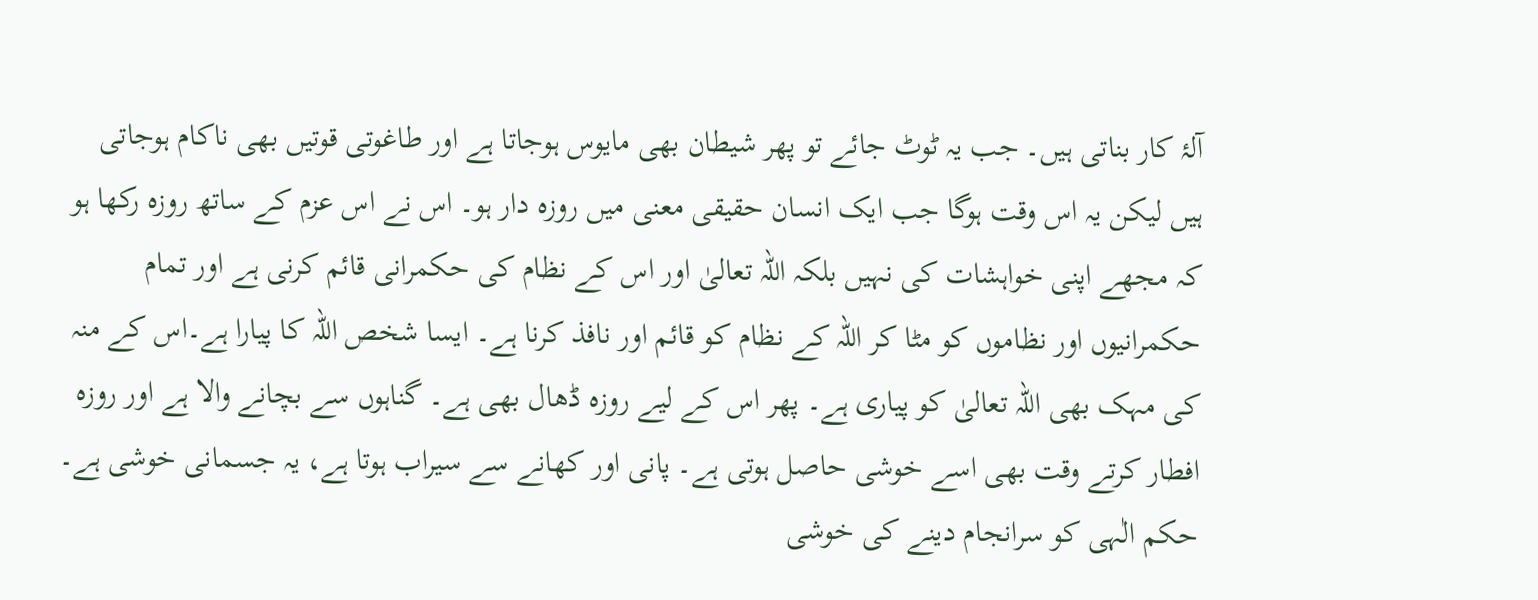آلۂ کار بناتی ہیں۔ جب یہ ٹوٹ جائے تو پھر شیطان بھی مایوس ہوجاتا ہے اور طاغوتی قوتیں بھی ناکام ہوجاتی ہیں لیکن یہ اس وقت ہوگا جب ایک انسان حقیقی معنی میں روزہ دار ہو۔ اس نے اس عزم کے ساتھ روزہ رکھا ہو کہ مجھے اپنی خواہشات کی نہیں بلکہ اللہ تعالیٰ اور اس کے نظام کی حکمرانی قائم کرنی ہے اور تمام حکمرانیوں اور نظاموں کو مٹا کر اللہ کے نظام کو قائم اور نافذ کرنا ہے۔ ایسا شخص اللہ کا پیارا ہے۔اس کے منہ کی مہک بھی اللہ تعالیٰ کو پیاری ہے۔ پھر اس کے لیے روزہ ڈھال بھی ہے۔ گناہوں سے بچانے والا ہے اور روزہ افطار کرتے وقت بھی اسے خوشی حاصل ہوتی ہے۔ پانی اور کھانے سے سیراب ہوتا ہے، یہ جسمانی خوشی ہے۔ حکم الٰہی کو سرانجام دینے کی خوشی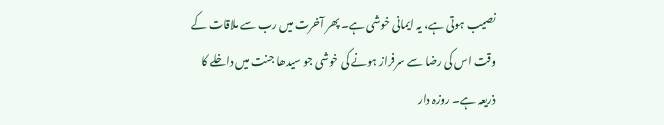نصیب ہوتی ہے، یہ ایمانی خوشی ہے۔ پھر آخرت میں رب سے ملاقات کے وقت اس کی رضا سے سرفراز ہونے کی خوشی جو سیدھا جنت میں داخلے کا ذریعہ ہے۔ روزہ دار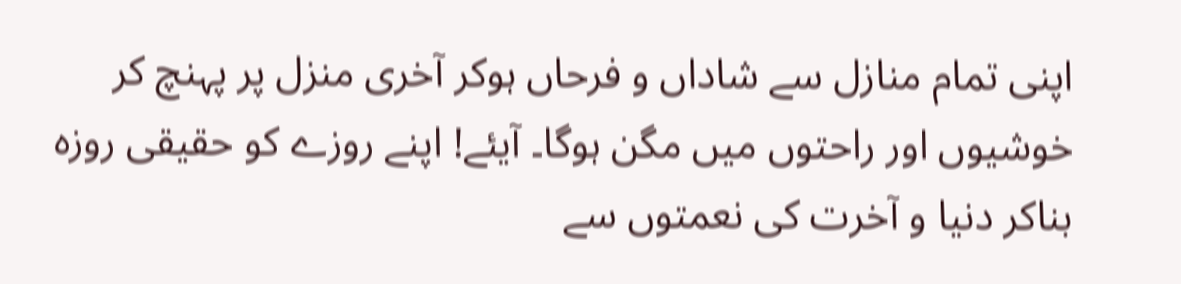اپنی تمام منازل سے شاداں و فرحاں ہوکر آخری منزل پر پہنچ کر خوشیوں اور راحتوں میں مگن ہوگا۔ آیئے! اپنے روزے کو حقیقی روزہ بناکر دنیا و آخرت کی نعمتوں سے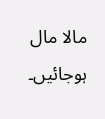مالا مال ہوجائیں۔